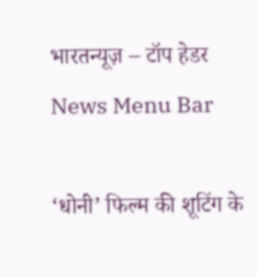भारतन्यूज़ – टॉप हेडर
News Menu Bar

‘धोनी’ फिल्म की शूटिंग के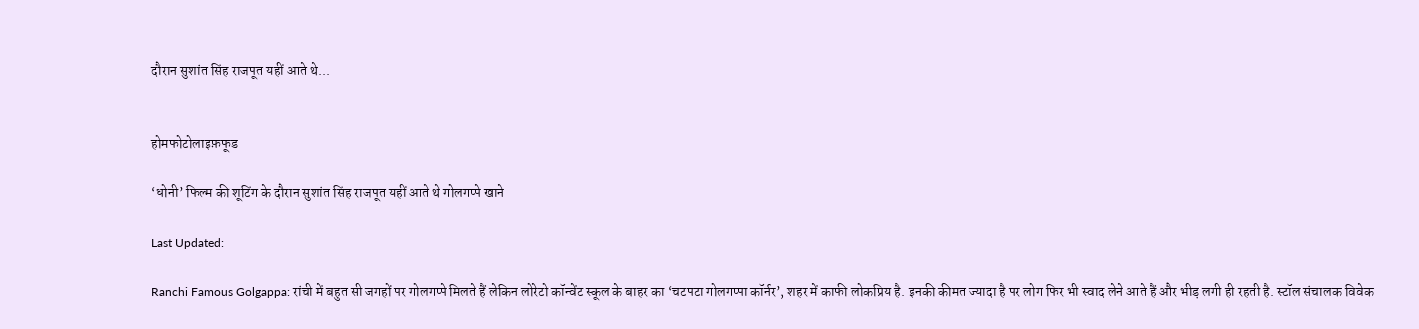दौरान सुशांत सिंह राजपूत यहीं आते थे...


होमफोटोलाइफ़फूड

‘धोनी’ फिल्म की शूटिंग के दौरान सुशांत सिंह राजपूत यहीं आते थे गोलगप्पे खाने

Last Updated:

Ranchi Famous Golgappa: रांची में बहुत सी जगहों पर गोलगप्पे मिलते हैं लेकिन लोरेटो कॉन्वेंट स्कूल के बाहर का ‘चटपटा गोलगप्पा कॉर्नर’, शहर में काफी लोकप्रिय है. इनकी कीमत ज्यादा है पर लोग फिर भी स्वाद लेने आते हैं और भीड़ लगी ही रहती है. स्टॉल संचालक विवेक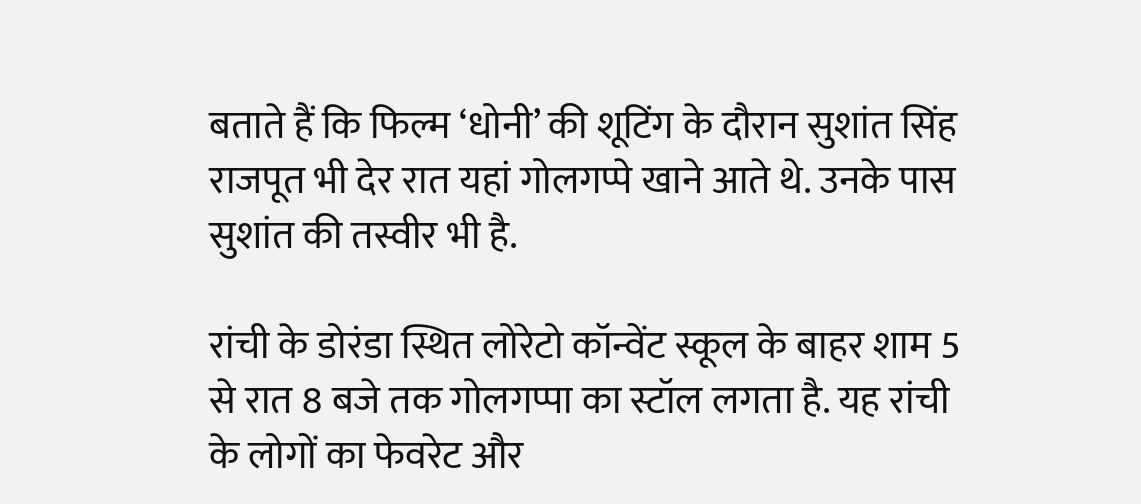बताते हैं कि फिल्म ‘धोनी’ की शूटिंग के दौरान सुशांत सिंह राजपूत भी देर रात यहां गोलगप्पे खाने आते थे. उनके पास सुशांत की तस्वीर भी है.

रांची के डोरंडा स्थित लोरेटो कॉन्वेंट स्कूल के बाहर शाम 5 से रात 8 बजे तक गोलगप्पा का स्टॉल लगता है. यह रांची के लोगों का फेवरेट और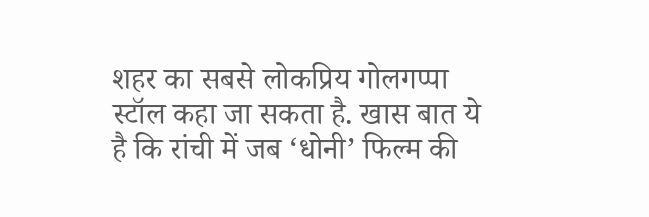शहर का सबसे लोकप्रिय गोलगप्पा स्टॉल कहा जा सकता है. खास बात ये है कि रांची में जब ‘धोनी’ फिल्म की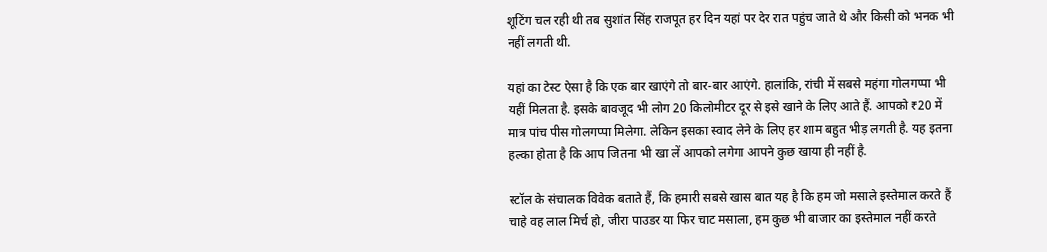शूटिंग चल रही थी तब सुशांत सिंह राजपूत हर दिन यहां पर देर रात पहुंच जाते थे और किसी को भनक भी नहीं लगती थी.

यहां का टेस्ट ऐसा है कि एक बार खाएंगे तो बार-बार आएंगे. हालांकि, रांची में सबसे महंगा गोलगप्पा भी यहीं मिलता है. इसके बावजूद भी लोग 20 किलोमीटर दूर से इसे खाने के लिए आते हैं. आपको ₹20 में मात्र पांच पीस गोलगप्पा मिलेगा. लेकिन इसका स्वाद लेने के लिए हर शाम बहुत भीड़ लगती है. यह इतना हल्का होता है कि आप जितना भी खा लें आपको लगेगा आपने कुछ खाया ही नहीं है.

स्टॉल के संचालक विवेक बताते हैं, कि हमारी सबसे खास बात यह है कि हम जो मसाले इस्तेमाल करते हैं चाहे वह लाल मिर्च हो, जीरा पाउडर या फिर चाट मसाला, हम कुछ भी बाजार का इस्तेमाल नहीं करते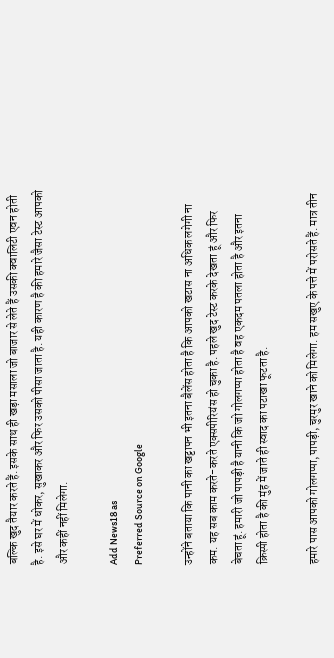बल्कि खुद तैयार करते हैं. इसके साथ ही खड़ा मसाला जो बाजार से लेते हैं उसकी क्वालिटी एवन होती है. इसे घर में धोकर, सुखाकर और फिर उसको पीसा जाता है. यही कारण है की हमारे जैसा टेस्ट आपको और कहीं नहीं मिलेगा.

Add News18 as
Preferred Source on Google

उन्होंने बताया कि पानी का खट्टापन भी इतना बैलेंस होता है कि आपको खटास ना अधिक लगेगी ना कम. यह सब काम करते-करते एक्सपीरियंस हो चुका है. पहले खुद टेस्ट करके देखता हूं और फिर बेचता हूं. हमारी जो पापड़ी है यानी कि जो गोलगप्पा होता है वह एकदम पतला होता है और इतना क्रिस्पी होता है की मुंह में जाते ही स्वाद का पटाखा फूटता है.

हमारे पास आपको गोलगप्पा, पापड़ी, चुरमुर खाने को मिलेगा. हम सखुए के पत्ते में परोसते हैं. मात्र तीन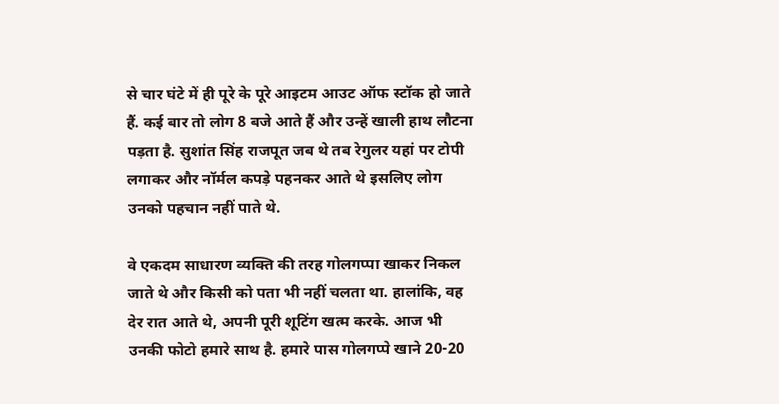से चार घंटे में ही पूरे के पूरे आइटम आउट ऑफ स्टॉक हो जाते हैं. कई बार तो लोग 8 बजे आते हैं और उन्हें खाली हाथ लौटना पड़ता है. सुशांत सिंह राजपूत जब थे तब रेगुलर यहां पर टोपी लगाकर और नॉर्मल कपड़े पहनकर आते थे इसलिए लोग उनको पहचान नहीं पाते थे.

वे एकदम साधारण व्यक्ति की तरह गोलगप्पा खाकर निकल जाते थे और किसी को पता भी नहीं चलता था. हालांकि, वह देर रात आते थे, अपनी पूरी शूटिंग खत्म करके. आज भी उनकी फोटो हमारे साथ है. हमारे पास गोलगप्पे खाने 20-20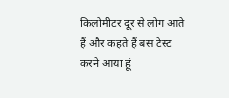किलोमीटर दूर से लोग आते हैं और कहते हैं बस टेस्ट करने आया हूं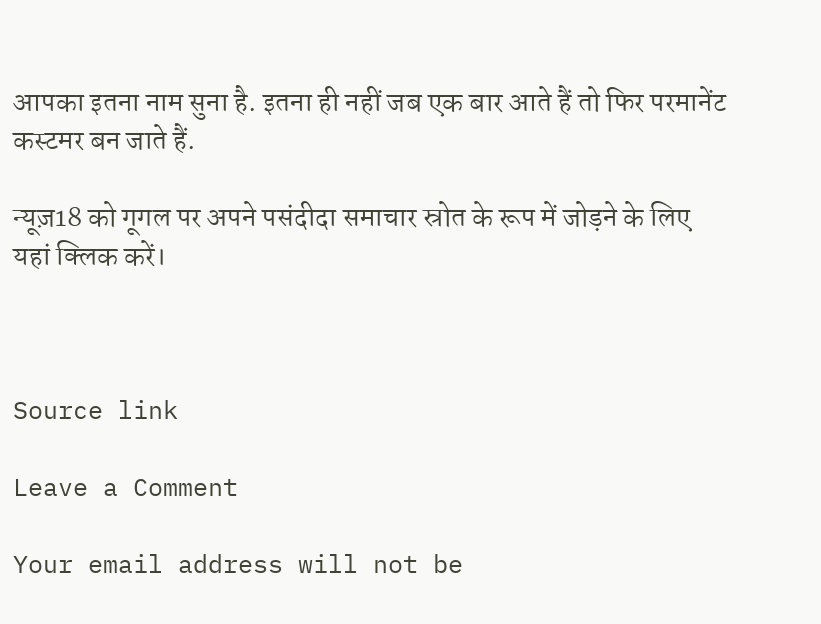आपका इतना नाम सुना है. इतना ही नहीं जब एक बार आते हैं तो फिर परमानेंट कस्टमर बन जाते हैं.

न्यूज़18 को गूगल पर अपने पसंदीदा समाचार स्रोत के रूप में जोड़ने के लिए यहां क्लिक करें।



Source link

Leave a Comment

Your email address will not be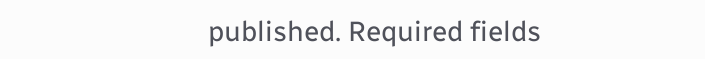published. Required fields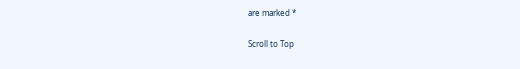are marked *

Scroll to Top